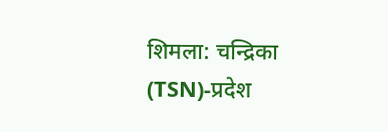शिमला: चन्द्रिका (TSN)-प्रदेश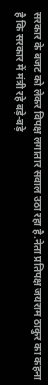सरकार के बजट को लेकर विपक्ष लगातार सवाल उठा रहा है.नेता प्रतिपक्ष जयराम ठाकुर का कहना है कि सरकार में मंत्री रहे बड़े-बड़े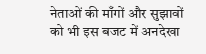नेताओं की माँगों और सुझावों को भी इस बजट में अनदेखा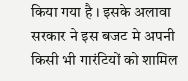किया गया है । इसके अलावा सरकार ने इस बजट मे अपनी किसी भी गारंटियों को शामिल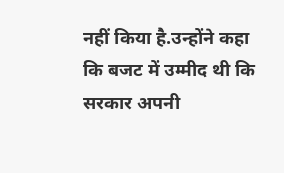नहीं किया है.उन्होंने कहा कि बजट में उम्मीद थी कि सरकार अपनी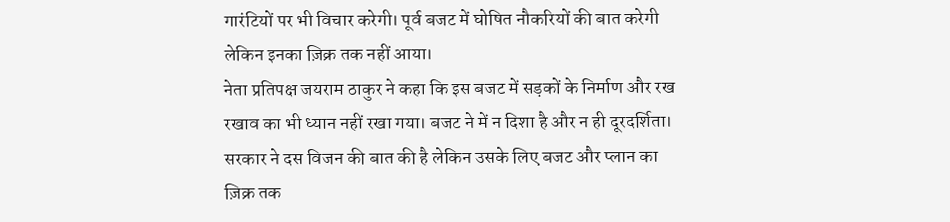गारंटियों पर भी विचार करेगी। पूर्व बजट में घोषित नौकरियों की बात करेगी लेकिन इनका ज़िक्र तक नहीं आया।
नेता प्रतिपक्ष जयराम ठाकुर ने कहा कि इस बजट में सड़कों के निर्माण और रख रखाव का भी ध्यान नहीं रखा गया। बजट ने में न दिशा है और न ही दूरदर्शिता। सरकार ने दस विजन की बात की है लेकिन उसके लिए बजट और प्लान का ज़िक्र तक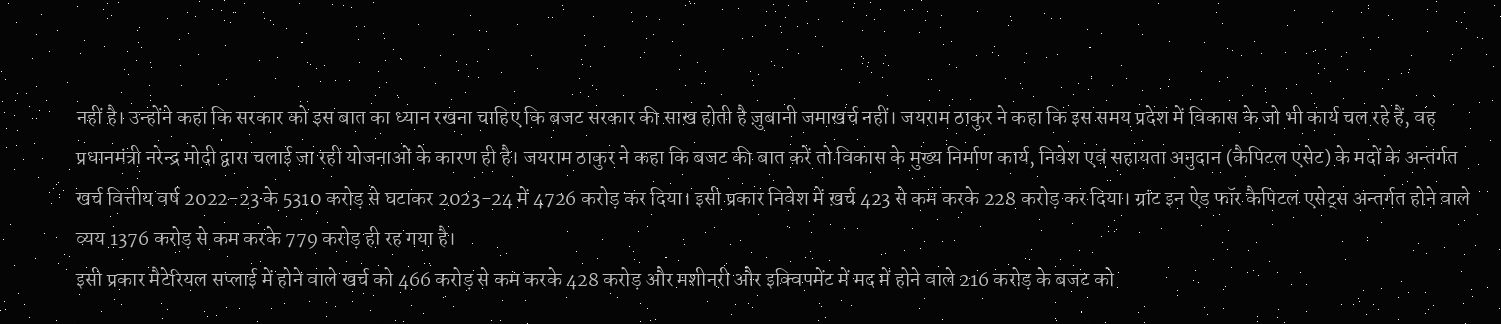नहीं है। उन्होंने कहा कि सरकार को इस बात का ध्यान रखना चाहिए कि बजट सरकार की साख होती है ज़ुबानी जमाखर्च नहीं। जयराम ठाकुर ने कहा कि इस समय प्रदेश में विकास के जो भी कार्य चल रहे हैं, वह प्रधानमंत्री नरेन्द्र मोदी द्वारा चलाई जा रही योजनाओं के कारण ही है। जयराम ठाकुर ने कहा कि बजट की बात करें तो विकास के मुख्य निर्माण कार्य, निवेश एवं सहायता अनुदान (कैपिटल एसेट) के मदों के अन्तर्गत खर्च वित्तीय वर्ष 2022-23 के 5310 करोड़ से घटाकर 2023-24 में 4726 करोड़ कर दिया। इसी प्रकार निवेश में ख़र्च 423 से कम करके 228 करोड़ कर दिया। ग्रांट इन ऐड फॉर कैपिटल एसेट्स अन्तर्गत होने वाले व्यय 1376 करोड़ से कम करके 779 करोड़ ही रह गया है।
इसी प्रकार मैटेरियल सप्लाई में होने वाले खर्च को 466 करोड़ से कम करके 428 करोड़ और मशीनरी और इक्विपमेंट में मद में होने वाले 216 करोड़ के बजट को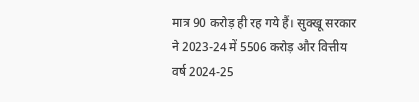मात्र 90 करोड़ ही रह गये हैं। सुक्खू सरकार ने 2023-24 में 5506 करोड़ और वित्तीय वर्ष 2024-25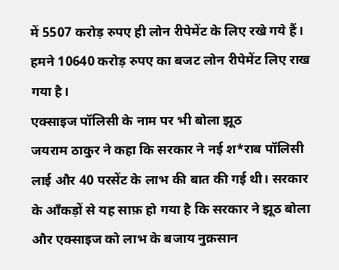में 5507 करोड़ रुपए ही लोन रीपेमेंट के लिए रखे गये हैं। हमने 10640 करोड़ रुपए का बजट लोन रीपेमेंट लिए राख गया है।
एक्साइज पॉलिसी के नाम पर भी बोला झूठ
जयराम ठाकुर ने कहा कि सरकार ने नई श*राब पॉलिसी लाई और 40 परसेंट के लाभ की बात की गई थी। सरकार के आँकड़ों से यह साफ़ हो गया है कि सरकार ने झूठ बोला और एक्साइज को लाभ के बजाय नुक़सान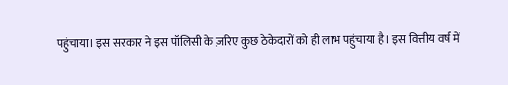पहुंचाया। इस सरकार ने इस पॉलिसी के ज़रिए कुछ ठेकेदारों को ही लाभ पहुंचाया है। इस वित्तीय वर्ष में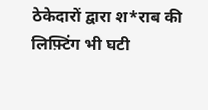ठेकेदारों द्वारा श*राब की लिफ़्टिंग भी घटी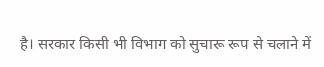है। सरकार किसी भी विभाग को सुचारू रूप से चलाने में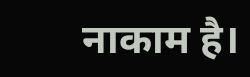नाकाम है।